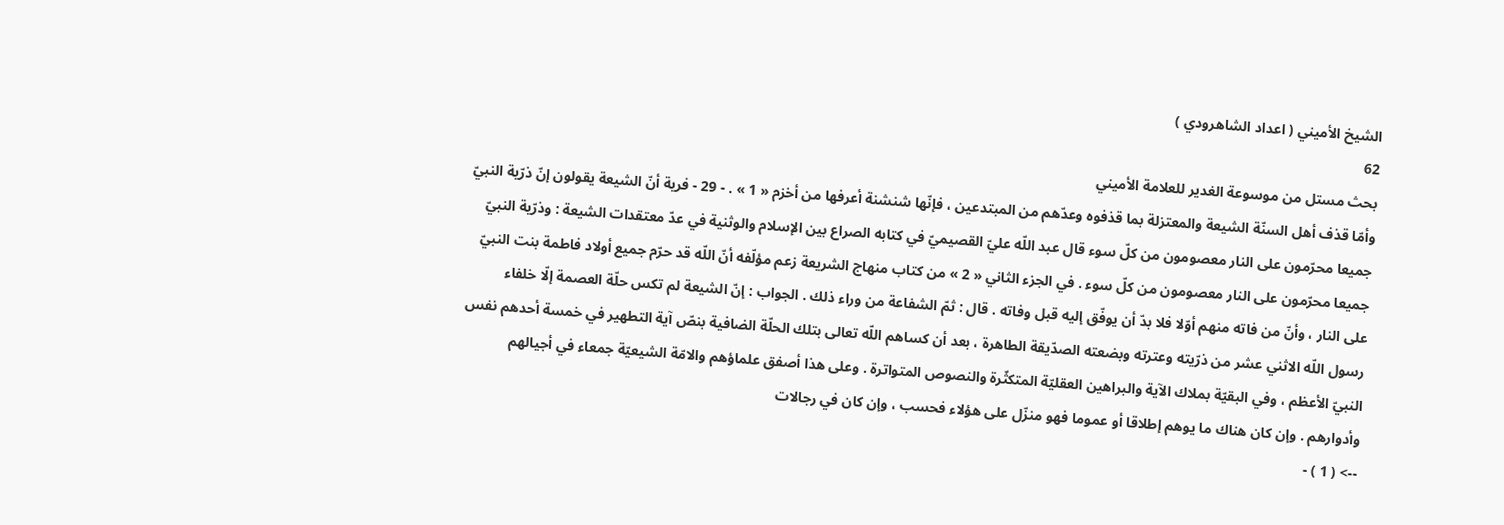الشيخ الأميني ( اعداد الشاهرودي )
62
بحث مستل من موسوعة الغدير للعلامة الأميني
وأمّا قذف أهل السنّة الشيعة والمعتزلة بما قذفوه وعدّهم من المبتدعين ، فإنّها شنشنة أعرفها من أخزم « 1 » . - 29 - فرية أنّ الشيعة يقولون إنّ ذرّية النبيّ جميعا محرّمون على النار معصومون من كلّ سوء قال عبد اللّه عليّ القصيميّ في كتابه الصراع بين الإسلام والوثنية في عدّ معتقدات الشيعة : وذرّية النبيّ جميعا محرّمون على النار معصومون من كلّ سوء . في الجزء الثاني « 2 » من كتاب منهاج الشريعة زعم مؤلّفه أنّ اللّه قد حرّم جميع أولاد فاطمة بنت النبيّ على النار ، وأنّ من فاته منهم أوّلا فلا بدّ أن يوفّق إليه قبل وفاته . قال : ثمّ الشفاعة من وراء ذلك . الجواب : إنّ الشيعة لم تكس حلّة العصمة إلّا خلفاء رسول اللّه الاثني عشر من ذرّيته وعترته وبضعته الصدّيقة الطاهرة ، بعد أن كساهم اللّه تعالى بتلك الحلّة الضافية بنصّ آية التطهير في خمسة أحدهم نفس النبيّ الأعظم ، وفي البقيّة بملاك الآية والبراهين العقليّة المتكثّرة والنصوص المتواترة . وعلى هذا أصفق علماؤهم والامّة الشيعيّة جمعاء في أجيالهم وأدوارهم . وإن كان هناك ما يوهم إطلاقا أو عموما فهو منزّل على هؤلاء فحسب ، وإن كان في رجالات
--> ( 1 ) -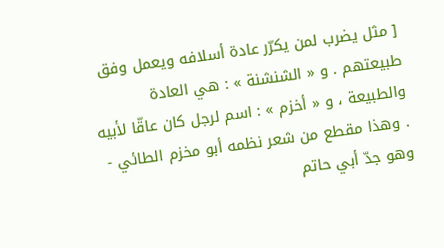[ مثل يضرب لمن يكرّر عادة أسلافه ويعمل وفق طبيعتهم . و « الشنشنة » : هي العادة والطبيعة ، و « أخزم » : اسم لرجل كان عاقّا لأبيه . وهذا مقطع من شعر نظمه أبو مخزم الطائي - وهو جدّ أبي حاتم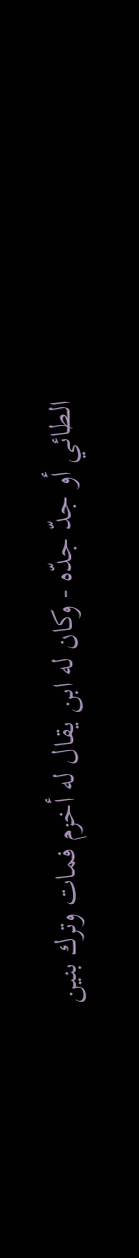الطائي أو جدّ جدّه - وكان له ابن يقال له أخزم فمات وترك بنين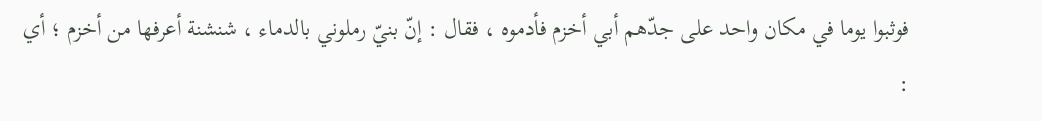فوثبوا يوما في مكان واحد على جدّهم أبي أخزم فأدموه ، فقال : إنّ بنيّ رملوني بالدماء ، شنشنة أعرفها من أخزم ؛ أي :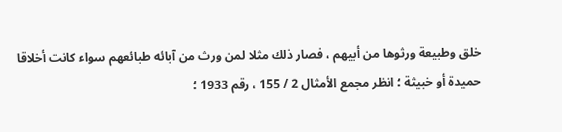خلق وطبيعة ورثوها من أبيهم ، فصار ذلك مثلا لمن ورث من آبائه طبائعهم سواء كانت أخلاقا حميدة أو خبيثة ؛ انظر مجمع الأمثال 2 / 155 ، رقم 1933 ؛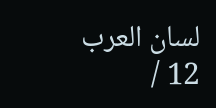لسان العرب 12 /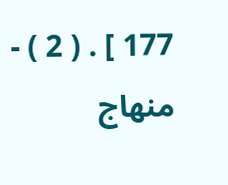177 ] . ( 2 ) - منهاج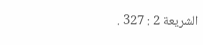الشريعة 2 : 327 .